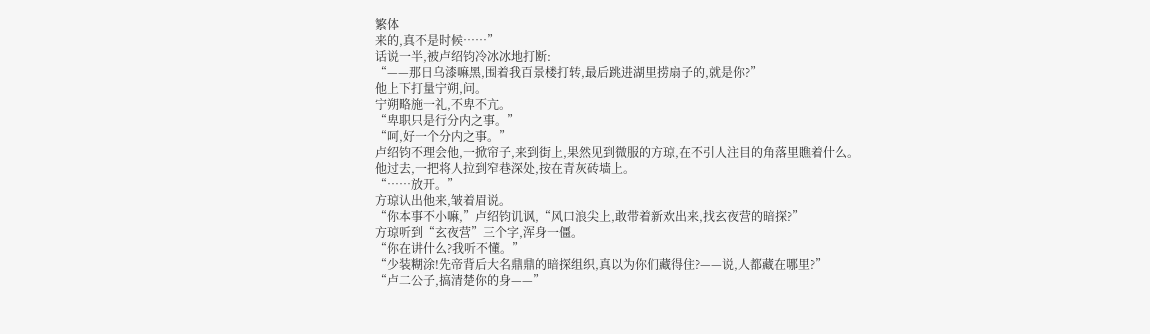繁体
来的,真不是时候……”
话说一半,被卢绍钧冷冰冰地打断:
“——那日乌漆嘛黑,围着我百景楼打转,最后跳进湖里捞扇子的,就是你?”
他上下打量宁朔,问。
宁朔略施一礼,不卑不亢。
“卑职只是行分内之事。”
“呵,好一个分内之事。”
卢绍钧不理会他,一掀帘子,来到街上,果然见到微服的方琼,在不引人注目的角落里瞧着什么。
他过去,一把将人拉到窄巷深处,按在青灰砖墙上。
“……放开。”
方琼认出他来,皱着眉说。
“你本事不小嘛,”卢绍钧讥讽,“风口浪尖上,敢带着新欢出来,找玄夜营的暗探?”
方琼听到“玄夜营”三个字,浑身一僵。
“你在讲什么?我听不懂。”
“少装糊涂!先帝背后大名鼎鼎的暗探组织,真以为你们藏得住?——说,人都藏在哪里?”
“卢二公子,搞清楚你的身——”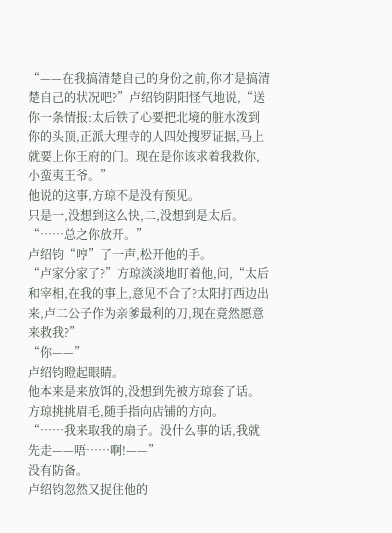“——在我搞清楚自己的身份之前,你才是搞清楚自己的状况吧?”卢绍钧阴阳怪气地说,“送你一条情报:太后铁了心要把北境的脏水泼到你的头顶,正派大理寺的人四处搜罗证据,马上就要上你王府的门。现在是你该求着我救你,小蛮夷王爷。”
他说的这事,方琼不是没有预见。
只是一,没想到这么快,二,没想到是太后。
“……总之你放开。”
卢绍钧“哼”了一声,松开他的手。
“卢家分家了?”方琼淡淡地盯着他,问,“太后和宰相,在我的事上,意见不合了?太阳打西边出来,卢二公子作为亲爹最利的刀,现在竟然愿意来救我?”
“你——”
卢绍钧瞪起眼睛。
他本来是来放饵的,没想到先被方琼套了话。
方琼挑挑眉毛,随手指向店铺的方向。
“……我来取我的扇子。没什么事的话,我就先走——唔……啊!——”
没有防备。
卢绍钧忽然又捉住他的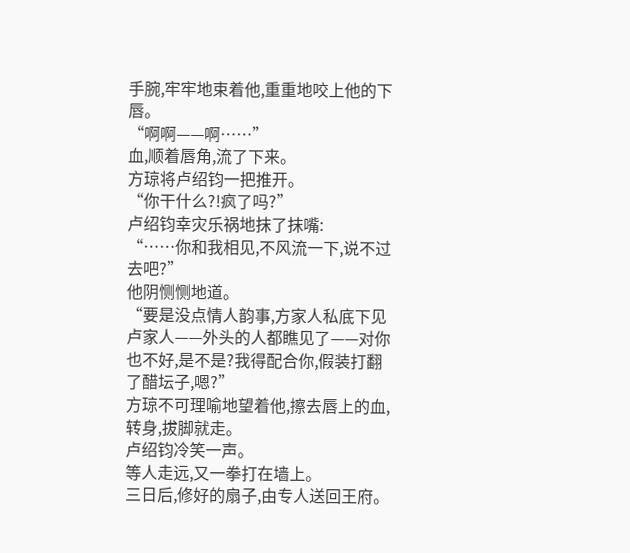手腕,牢牢地束着他,重重地咬上他的下唇。
“啊啊——啊……”
血,顺着唇角,流了下来。
方琼将卢绍钧一把推开。
“你干什么?!疯了吗?”
卢绍钧幸灾乐祸地抹了抹嘴:
“……你和我相见,不风流一下,说不过去吧?”
他阴恻恻地道。
“要是没点情人韵事,方家人私底下见卢家人——外头的人都瞧见了——对你也不好,是不是?我得配合你,假装打翻了醋坛子,嗯?”
方琼不可理喻地望着他,擦去唇上的血,转身,拔脚就走。
卢绍钧冷笑一声。
等人走远,又一拳打在墙上。
三日后,修好的扇子,由专人送回王府。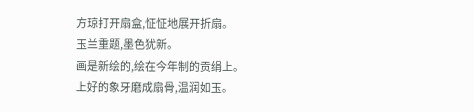方琼打开扇盒,怔怔地展开折扇。
玉兰重题,墨色犹新。
画是新绘的,绘在今年制的贡绢上。
上好的象牙磨成扇骨,温润如玉。